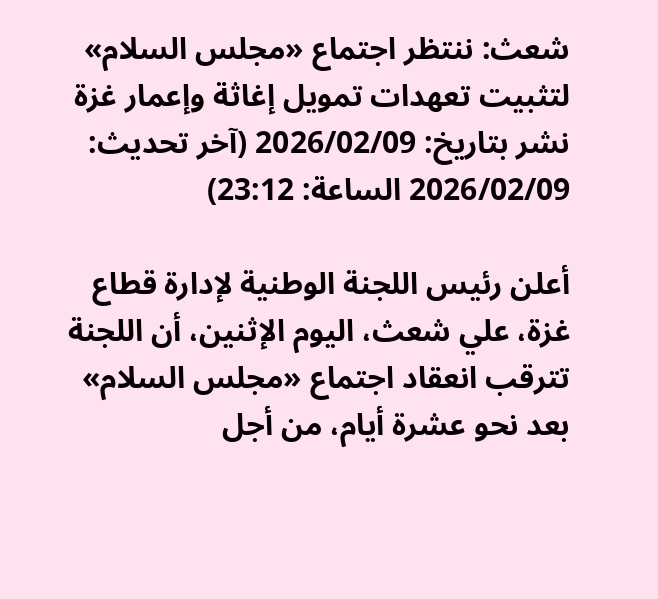شعث: ننتظر اجتماع «مجلس السلام» لتثبيت تعهدات تمويل إغاثة وإعمار غزة
نشر بتاريخ: 2026/02/09 (آخر تحديث: 2026/02/09 الساعة: 23:12)

أعلن رئيس اللجنة الوطنية لإدارة قطاع غزة، علي شعث، اليوم الإثنين، أن اللجنة تترقب انعقاد اجتماع «مجلس السلام» بعد نحو عشرة أيام، من أجل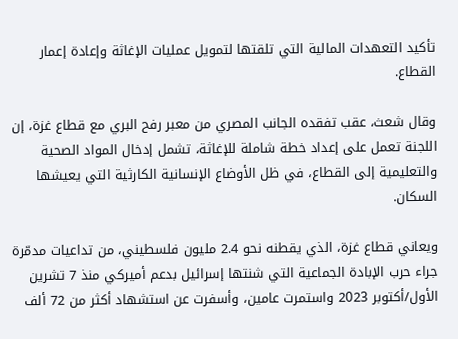تأكيد التعهدات المالية التي تلقتها لتمويل عمليات الإغاثة وإعادة إعمار القطاع.

وقال شعث، عقب تفقده الجانب المصري من معبر رفح البري مع قطاع غزة، إن اللجنة تعمل على إعداد خطة شاملة للإغاثة، تشمل إدخال المواد الصحية والتعليمية إلى القطاع، في ظل الأوضاع الإنسانية الكارثية التي يعيشها السكان.

ويعاني قطاع غزة، الذي يقطنه نحو 2.4 مليون فلسطيني، من تداعيات مدمّرة جراء حرب الإبادة الجماعية التي شنتها إسرائيل بدعم أميركي منذ 7 تشرين الأول/أكتوبر 2023 واستمرت عامين، وأسفرت عن استشهاد أكثر من 72 ألف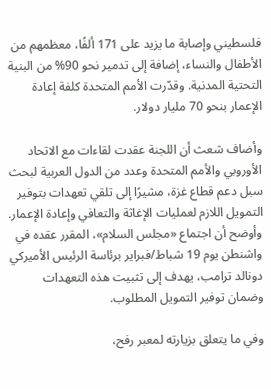فلسطيني وإصابة ما يزيد على 171 ألفًا، معظمهم من الأطفال والنساء، إضافة إلى تدمير نحو 90% من البنية التحتية المدنية. وقدّرت الأمم المتحدة كلفة إعادة الإعمار بنحو 70 مليار دولار.

وأضاف شعث أن اللجنة عقدت لقاءات مع الاتحاد الأوروبي والأمم المتحدة وعدد من الدول العربية لبحث سبل دعم قطاع غزة، مشيرًا إلى تلقي تعهدات بتوفير التمويل اللازم لعمليات الإغاثة والتعافي وإعادة الإعمار. وأوضح أن اجتماع «مجلس السلام»، المقرر عقده في واشنطن يوم 19 شباط/فبراير برئاسة الرئيس الأميركي دونالد ترامب، يهدف إلى تثبيت هذه التعهدات وضمان توفير التمويل المطلوب.

وفي ما يتعلق بزيارته لمعبر رفح،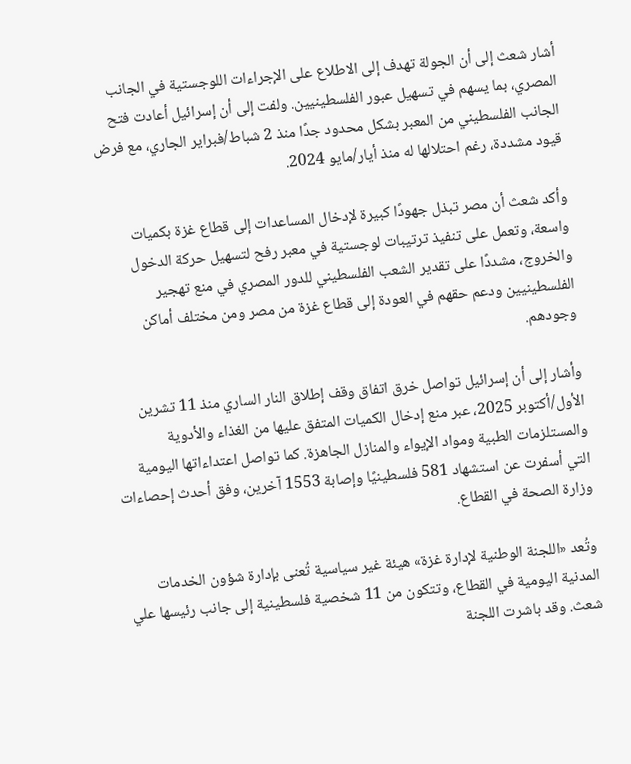أشار شعث إلى أن الجولة تهدف إلى الاطلاع على الإجراءات اللوجستية في الجانب المصري، بما يسهم في تسهيل عبور الفلسطينيين. ولفت إلى أن إسرائيل أعادت فتح الجانب الفلسطيني من المعبر بشكل محدود جدًا منذ 2 شباط/فبراير الجاري، مع فرض قيود مشددة، رغم احتلالها له منذ أيار/مايو 2024.

وأكد شعث أن مصر تبذل جهودًا كبيرة لإدخال المساعدات إلى قطاع غزة بكميات واسعة، وتعمل على تنفيذ ترتيبات لوجستية في معبر رفح لتسهيل حركة الدخول والخروج، مشددًا على تقدير الشعب الفلسطيني للدور المصري في منع تهجير الفلسطينيين ودعم حقهم في العودة إلى قطاع غزة من مصر ومن مختلف أماكن وجودهم.

وأشار إلى أن إسرائيل تواصل خرق اتفاق وقف إطلاق النار الساري منذ 11 تشرين الأول/أكتوبر 2025، عبر منع إدخال الكميات المتفق عليها من الغذاء والأدوية والمستلزمات الطبية ومواد الإيواء والمنازل الجاهزة. كما تواصل اعتداءاتها اليومية التي أسفرت عن استشهاد 581 فلسطينيًا وإصابة 1553 آخرين، وفق أحدث إحصاءات وزارة الصحة في القطاع.

وتُعد «اللجنة الوطنية لإدارة غزة» هيئة غير سياسية تُعنى بإدارة شؤون الخدمات المدنية اليومية في القطاع، وتتكون من 11 شخصية فلسطينية إلى جانب رئيسها علي شعث. وقد باشرت اللجنة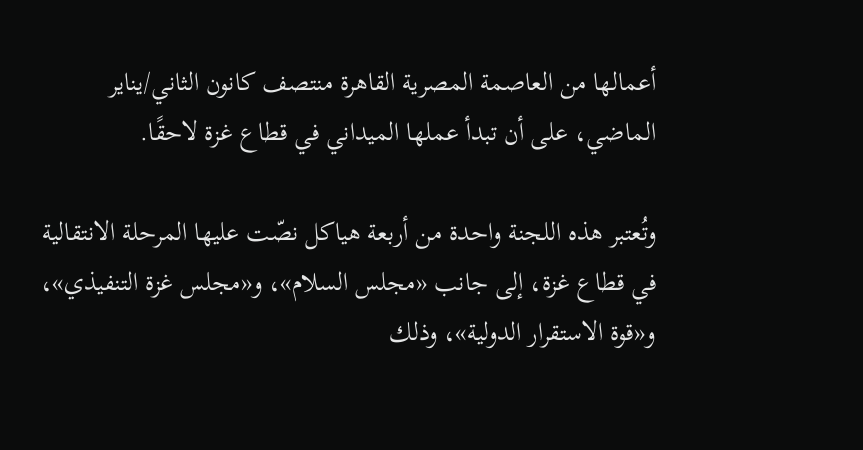أعمالها من العاصمة المصرية القاهرة منتصف كانون الثاني/يناير الماضي، على أن تبدأ عملها الميداني في قطاع غزة لاحقًا.

وتُعتبر هذه اللجنة واحدة من أربعة هياكل نصّت عليها المرحلة الانتقالية في قطاع غزة، إلى جانب «مجلس السلام»، و«مجلس غزة التنفيذي»، و«قوة الاستقرار الدولية»، وذلك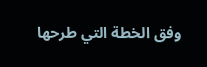وفق الخطة التي طرحها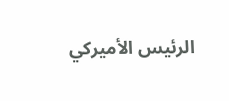الرئيس الأميركي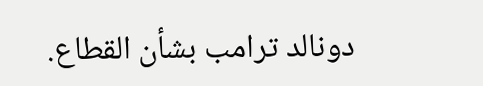دونالد ترامب بشأن القطاع.